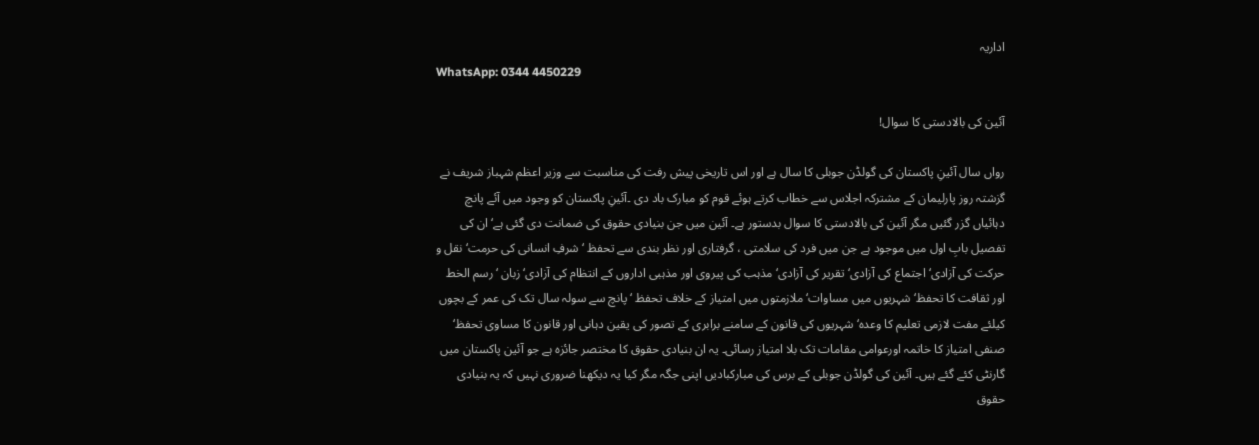اداریہ
WhatsApp: 0344 4450229

آئین کی بالادستی کا سوال!

رواں سال آئینِ پاکستان کی گولڈن جوبلی کا سال ہے اور اس تاریخی پیش رفت کی مناسبت سے وزیر اعظم شہباز شریف نے گزشتہ روز پارلیمان کے مشترکہ اجلاس سے خطاب کرتے ہوئے قوم کو مبارک باد دی ۔آئینِ پاکستان کو وجود میں آئے پانچ دہائیاں گزر گئیں مگر آئین کی بالادستی کا سوال بدستور ہے۔ آئین میں جن بنیادی حقوق کی ضمانت دی گئی ہے‘ ان کی تفصیل بابِ اول میں موجود ہے جن میں فرد کی سلامتی ، گرفتاری اور نظر بندی سے تحفظ ‘ شرفِ انسانی کی حرمت‘ نقل و حرکت کی آزادی‘ اجتماع کی آزادی‘ تقریر کی آزادی‘ مذہب کی پیروی اور مذہبی اداروں کے انتظام کی آزادی‘ زبان ‘ رسم الخط اور ثقافت کا تحفظ‘ شہریوں میں مساوات‘ ملازمتوں میں امتیاز کے خلاف تحفظ ‘ پانچ سے سولہ سال تک کی عمر کے بچوں کیلئے مفت لازمی تعلیم کا وعدہ‘ شہریوں کی قانون کے سامنے برابری کے تصور کی یقین دہانی اور قانون کا مساوی تحفظ‘ صنفی امتیاز کا خاتمہ اورعوامی مقامات تک بلا امتیاز رسائی۔ یہ ان بنیادی حقوق کا مختصر جائزہ ہے جو آئین پاکستان میں گارنٹی کئے گئے ہیں۔ آئین کی گولڈن جوبلی کے برس کی مبارکبادیں اپنی جگہ مگر کیا یہ دیکھنا ضروری نہیں کہ یہ بنیادی حقوق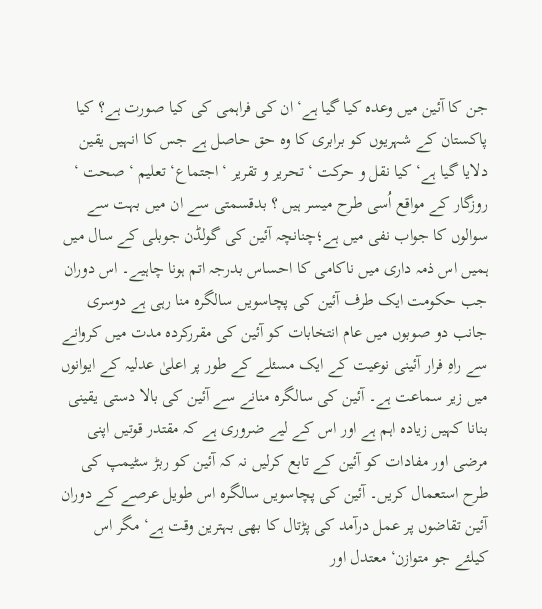جن کا آئین میں وعدہ کیا گیا ہے‘ ان کی فراہمی کی کیا صورت ہے؟ کیا پاکستان کے شہریوں کو برابری کا وہ حق حاصل ہے جس کا انہیں یقین دلایا گیا ہے‘ کیا نقل و حرکت ‘ تحریر و تقریر ‘ اجتماع‘ تعلیم ‘ صحت ‘ روزگار کے مواقع اُسی طرح میسر ہیں ؟ بدقسمتی سے ان میں بہت سے سوالوں کا جواب نفی میں ہے؛چنانچہ آئین کی گولڈن جوبلی کے سال میں ہمیں اس ذمہ داری میں ناکامی کا احساس بدرجہ اتم ہونا چاہیے۔ اس دوران جب حکومت ایک طرف آئین کی پچاسویں سالگرہ منا رہی ہے دوسری جانب دو صوبوں میں عام انتخابات کو آئین کی مقررکردہ مدت میں کروانے سے راہِ فرار آئینی نوعیت کے ایک مسئلے کے طور پر اعلیٰ عدلیہ کے ایوانوں میں زیر سماعت ہے۔ آئین کی سالگرہ منانے سے آئین کی بالا دستی یقینی بنانا کہیں زیادہ اہم ہے اور اس کے لیے ضروری ہے کہ مقتدر قوتیں اپنی مرضی اور مفادات کو آئین کے تابع کرلیں نہ کہ آئین کو ربڑ سٹیمپ کی طرح استعمال کریں۔ آئین کی پچاسویں سالگرہ اس طویل عرصے کے دوران آئین تقاضوں پر عمل درآمد کی پڑتال کا بھی بہترین وقت ہے‘ مگر اس کیلئے جو متوازن‘ معتدل اور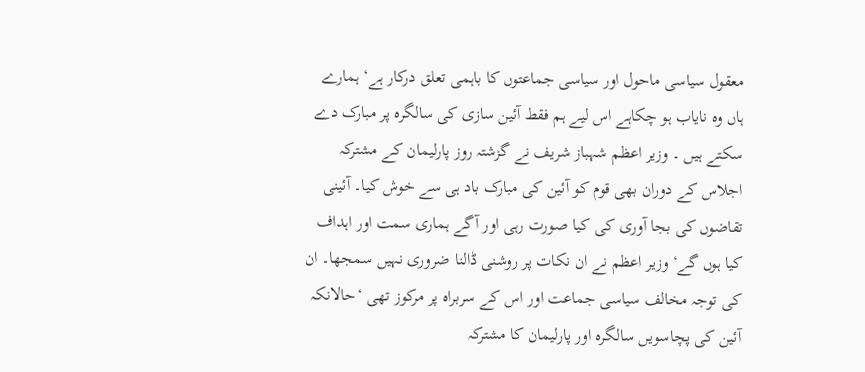معقول سیاسی ماحول اور سیاسی جماعتوں کا باہمی تعلق درکار ہے‘ ہمارے ہاں وہ نایاب ہو چکاہے اس لیے ہم فقط آئین سازی کی سالگرہ پر مبارک دے سکتے ہیں ۔ وزیر اعظم شہباز شریف نے گزشتہ روز پارلیمان کے مشترکہ اجلاس کے دوران بھی قوم کو آئین کی مبارک باد ہی سے خوش کیا۔ آئینی تقاضوں کی بجا آوری کی کیا صورت رہی اور آگے ہماری سمت اور اہداف کیا ہوں گے‘ وزیر اعظم نے ان نکات پر روشنی ڈالنا ضروری نہیں سمجھا۔ ان کی توجہ مخالف سیاسی جماعت اور اس کے سربراہ پر مرکوز تھی ‘حالانکہ آئین کی پچاسویں سالگرہ اور پارلیمان کا مشترکہ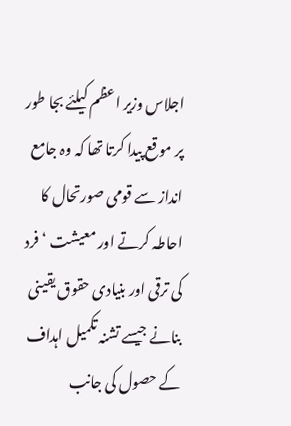اجلاس وزیر اعظم کیلئے بجا طور پر موقع پیدا کرتا تھا کہ وہ جامع انداز سے قومی صورتحال کا احاطہ کرتے اور معیشت ‘ فرد کی ترقی اور بنیادی حقوق یقینی بنانے جیسے تشنہ تکمیل اہداف کے حصول کی جانب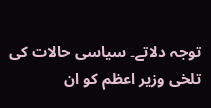توجہ دلاتے۔ سیاسی حالات کی تلخی وزیر اعظم کو ان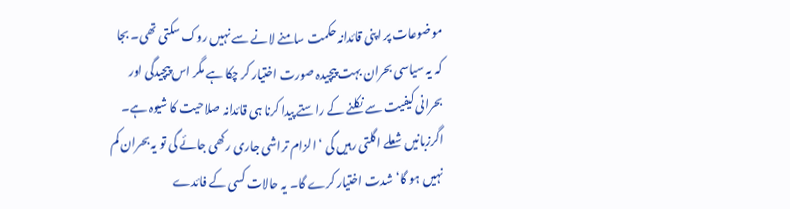موضوعات پر اپنی قائدانہ حکمت سامنے لانے سے نہیں روک سکتی تھی۔ بجا کہ یہ سیاسی بحران بہت پیچیدہ صورت اختیار کر چکا ہے مگر اس پیچیدگی اور بحرانی کیفیت سے نکلنے کے راستے پیدا کرنا ہی قائدانہ صلاحیت کا شیوہ ہے۔ اگرزبانیں شعلے اگلتی رہیں گی ‘ الزام تراشی جاری رکھی جائے گی تو یہ بحران کم نہیں ہو گا‘شدت اختیار کرے گا۔ یہ حالات کسی کے فائدے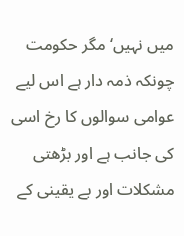میں نہیں‘ مگر حکومت چونکہ ذمہ دار ہے اس لیے عوامی سوالوں کا رخ اسی کی جانب ہے اور بڑھتی مشکلات اور بے یقینی کے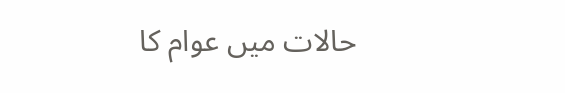حالات میں عوام کا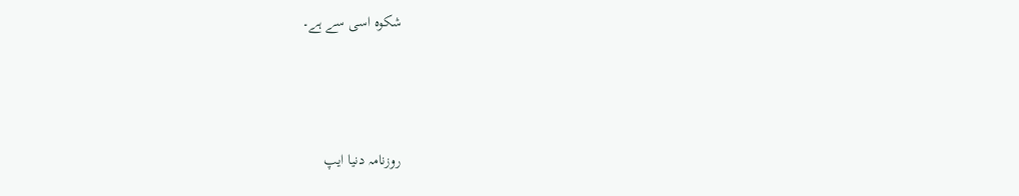شکوہ اسی سے ہے۔



روزنامہ دنیا ایپ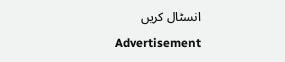انسٹال کریں
Advertisement